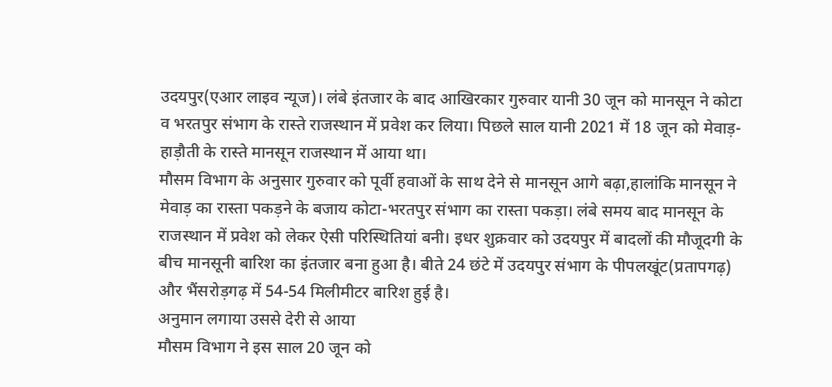उदयपुर(एआर लाइव न्यूज)। लंबे इंतजार के बाद आखिरकार गुरुवार यानी 30 जून को मानसून ने कोटा व भरतपुर संभाग के रास्ते राजस्थान में प्रवेश कर लिया। पिछले साल यानी 2021 में 18 जून को मेवाड़-हाड़ौती के रास्ते मानसून राजस्थान में आया था।
मौसम विभाग के अनुसार गुरुवार को पूर्वी हवाओं के साथ देने से मानसून आगे बढ़ा,हालांकि मानसून ने मेवाड़ का रास्ता पकड़ने के बजाय कोटा-भरतपुर संभाग का रास्ता पकड़ा। लंबे समय बाद मानसून के राजस्थान में प्रवेश को लेकर ऐसी परिस्थितियां बनी। इधर शुक्रवार को उदयपुर में बादलों की मौजूदगी के बीच मानसूनी बारिश का इंतजार बना हुआ है। बीते 24 छंटे में उदयपुर संभाग के पीपलखूंट(प्रतापगढ़) और भैंसरोड़गढ़ में 54-54 मिलीमीटर बारिश हुई है।
अनुमान लगाया उससे देरी से आया
मौसम विभाग ने इस साल 20 जून को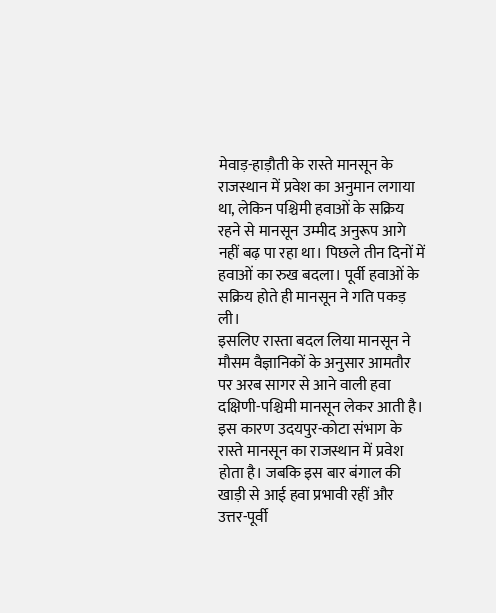मेवाड़-हाड़ौती के रास्ते मानसून के राजस्थान में प्रवेश का अनुमान लगाया था, लेकिन पश्चिमी हवाओं के सक्रिय रहने से मानसून उम्मीद अनुरूप आगे नहीं बढ़ पा रहा था। पिछले तीन दिनों में हवाओं का रुख बदला। पूर्वी हवाओं के सक्रिय होते ही मानसून ने गति पकड़ ली।
इसलिए रास्ता बदल लिया मानसून ने
मौसम वैज्ञानिकों के अनुसार आमतौर पर अरब सागर से आने वाली हवा दक्षिणी-पश्चिमी मानसून लेकर आती है। इस कारण उदयपुर-कोटा संभाग के रास्ते मानसून का राजस्थान में प्रवेश होता है। जबकि इस बार बंगाल की खाड़ी से आई हवा प्रभावी रहीं और उत्तर-पूर्वी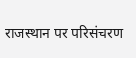राजस्थान पर परिसंचरण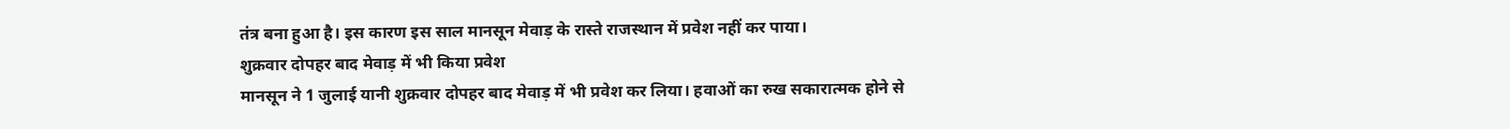तंत्र बना हुआ है। इस कारण इस साल मानसून मेवाड़ के रास्ते राजस्थान में प्रवेश नहीं कर पाया।
शुक्रवार दोपहर बाद मेवाड़ में भी किया प्रवेश
मानसून ने 1 जुलाई यानी शुक्रवार दोपहर बाद मेवाड़ में भी प्रवेश कर लिया। हवाओं का रुख सकारात्मक होने से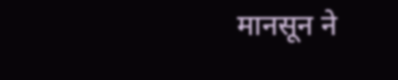मानसून ने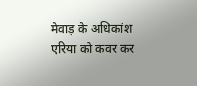मेवाड़ के अधिकांश एरिया को कवर कर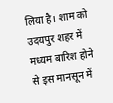लिया है। शाम को उदयपुर शहर में मध्यम बारिश होने से इस मानसून में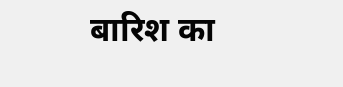बारिश का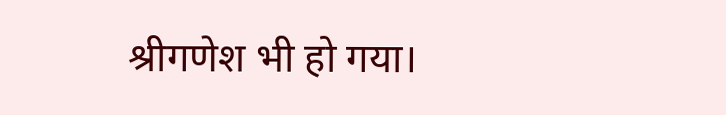श्रीगणेश भी हो गया।